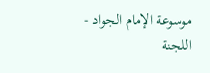موسوعة الإمام الجواد - اللجنة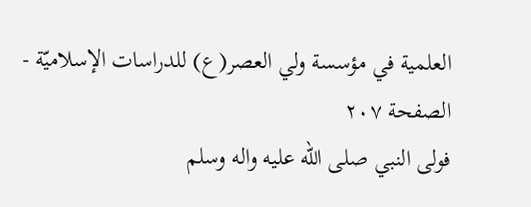العلمية في مؤسسة ولي العصر(ع) للدراسات الإسلاميّة - الصفحة ٢٠٧
فولى النبي صلى الله عليه واله وسلم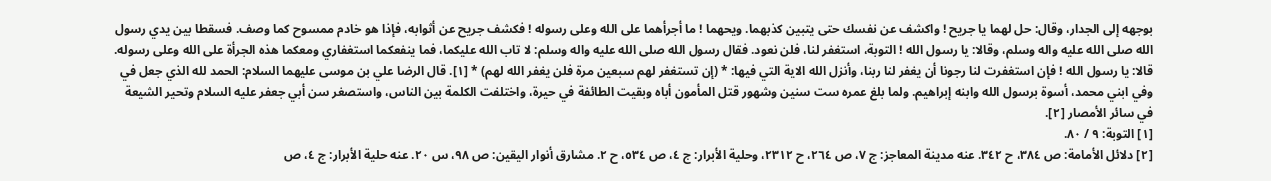بوجهه إلى الجدار، وقال: حل لهما يا جريح ! واكشف عن نفسك حتى يتبين كذبهما. ويحهما ! ما أجرأهما على الله وعلى رسوله ! فكشف جريح عن أثوابه، فإذا هو خادم ممسوح كما وصف. فسقطا بين يدي رسول الله صلى الله عليه واله وسلم، وقالا: يا رسول الله ! التوبة، استغفر لنا، فلن نعود. فقال رسول الله صلى الله عليه واله وسلم: لا تاب الله عليكما، فما ينفعكما استغفاري ومعكما هذه الجرأة على الله وعلى رسوله. قالا: يا رسول الله ! فإن استغفرت لنا رجونا أن يغفر لنا ربنا، وأنزل الله الاية التي فيها: * (إن تستغفر لهم سبعين مرة فلن يغفر الله لهم) * [١]. قال الرضا علي بن موسى عليهما السلام: الحمد لله الذي جعل في وفي ابني محمد، أسوة برسول الله وابنه إبراهيم. ولما بلغ عمره ست سنين وشهور قتل المأمون أباه وبقيت الطائفة في حيرة، واختلفت الكلمة بين الناس، واستصغر سن أبي جعفر عليه السلام وتحير الشيعة في سائر الأمصار [٢].
[١] التوبة: ٩ / ٨٠.
[٢] دلائل الأمامة: ص ٣٨٤، ح ٣٤٢. عنه مدينة المعاجز: ج ٧، ص ٢٦٤، ح ٢٣١٢، وحلية الأبرار: ج ٤، ص ٥٣٤، ح ٢. مشارق أنوار اليقين: ص ٩٨، س ٢٠. عنه حلية الأبرار: ج ٤، ص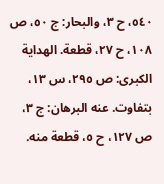٥٤٠، ح ٣، والبحار: ج ٥٠، ص ١٠٨، ح ٢٧، قطعة. الهداية الكبرى: ص ٢٩٥، س ١٣، بتفاوت. عنه البرهان: ج ٣، ص ١٢٧، ح ٥، قطعة منه.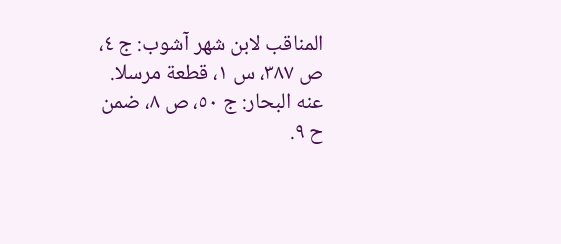المناقب لابن شهر آشوب: ج ٤، ص ٣٨٧، س ١، قطعة مرسلا. عنه البحار: ج ٥٠، ص ٨، ضمن ح ٩.